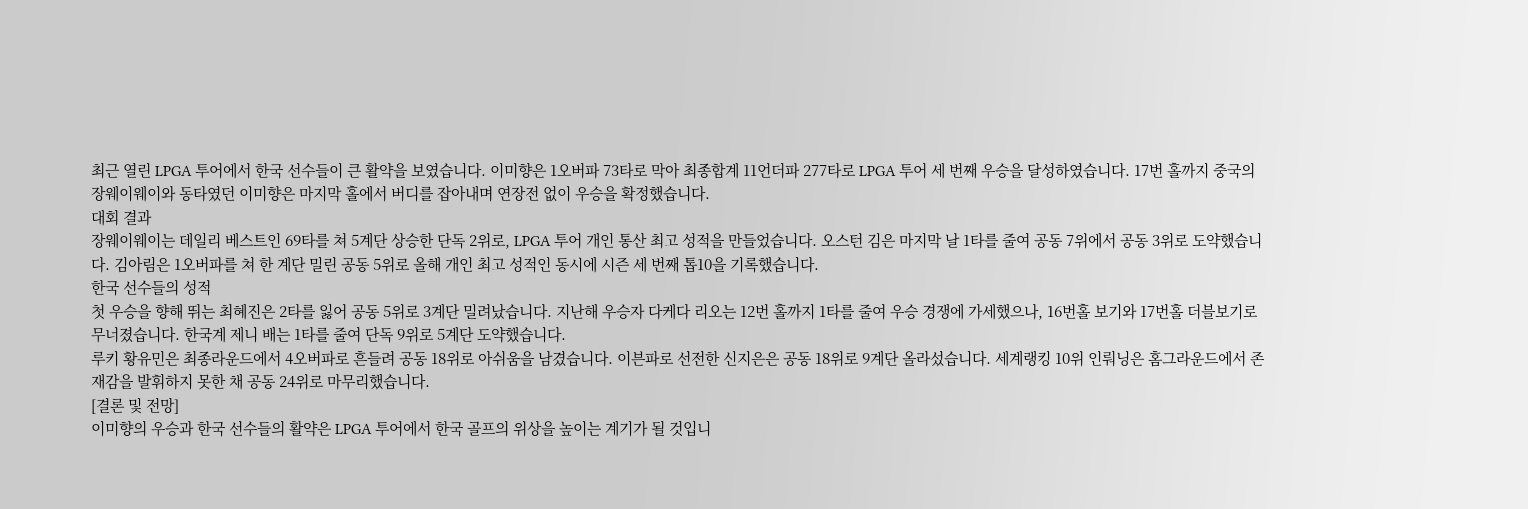최근 열린 LPGA 투어에서 한국 선수들이 큰 활약을 보였습니다. 이미향은 1오버파 73타로 막아 최종합계 11언더파 277타로 LPGA 투어 세 번째 우승을 달성하였습니다. 17번 홀까지 중국의 장웨이웨이와 동타였던 이미향은 마지막 홀에서 버디를 잡아내며 연장전 없이 우승을 확정했습니다.
대회 결과
장웨이웨이는 데일리 베스트인 69타를 쳐 5계단 상승한 단독 2위로, LPGA 투어 개인 통산 최고 성적을 만들었습니다. 오스턴 김은 마지막 날 1타를 줄여 공동 7위에서 공동 3위로 도약했습니다. 김아림은 1오버파를 쳐 한 계단 밀린 공동 5위로 올해 개인 최고 성적인 동시에 시즌 세 번째 톱10을 기록했습니다.
한국 선수들의 성적
첫 우승을 향해 뛰는 최혜진은 2타를 잃어 공동 5위로 3계단 밀려났습니다. 지난해 우승자 다케다 리오는 12번 홀까지 1타를 줄여 우승 경쟁에 가세했으나, 16번홀 보기와 17번홀 더블보기로 무너졌습니다. 한국계 제니 배는 1타를 줄여 단독 9위로 5계단 도약했습니다.
루키 황유민은 최종라운드에서 4오버파로 흔들려 공동 18위로 아쉬움을 남겼습니다. 이븐파로 선전한 신지은은 공동 18위로 9계단 올라섰습니다. 세계랭킹 10위 인뤄닝은 홈그라운드에서 존재감을 발휘하지 못한 채 공동 24위로 마무리했습니다.
[결론 및 전망]
이미향의 우승과 한국 선수들의 활약은 LPGA 투어에서 한국 골프의 위상을 높이는 계기가 될 것입니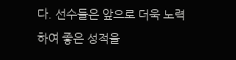다. 선수들은 앞으로 더욱 노력하여 좋은 성적을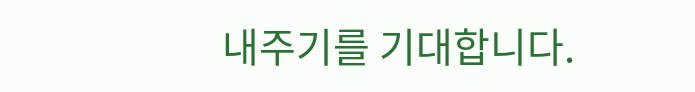내주기를 기대합니다.